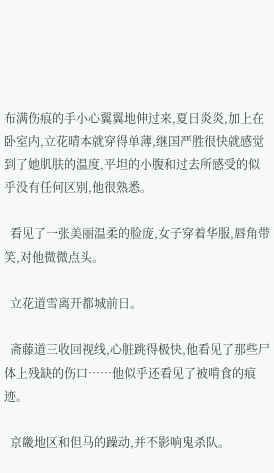布满伤痕的手小心翼翼地伸过来,夏日炎炎,加上在卧室内,立花晴本就穿得单薄,继国严胜很快就感觉到了她肌肤的温度,平坦的小腹和过去所感受的似乎没有任何区别,他很熟悉。

  看见了一张美丽温柔的脸庞,女子穿着华服,唇角带笑,对他微微点头。

  立花道雪离开都城前日。

  斋藤道三收回视线,心脏跳得极快,他看见了那些尸体上残缺的伤口……他似乎还看见了被啃食的痕迹。

  京畿地区和但马的躁动,并不影响鬼杀队。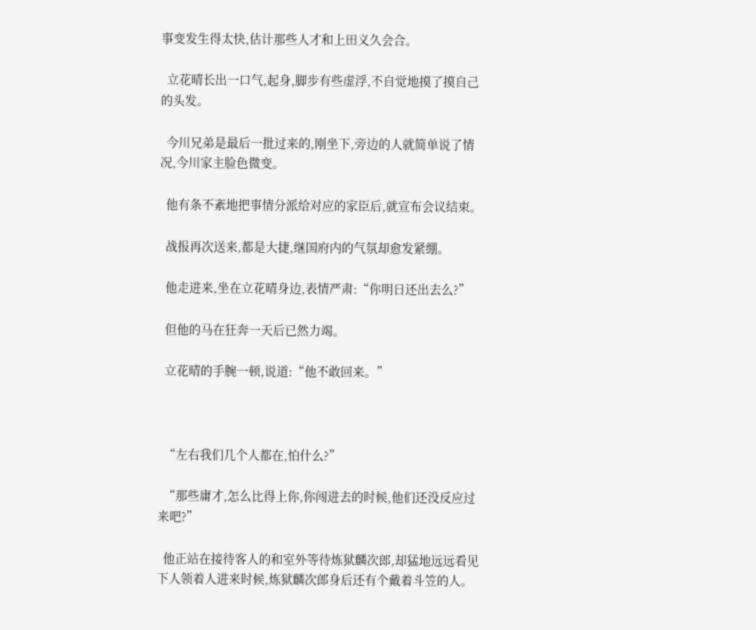事变发生得太快,估计那些人才和上田义久会合。

  立花晴长出一口气,起身,脚步有些虚浮,不自觉地摸了摸自己的头发。

  今川兄弟是最后一批过来的,刚坐下,旁边的人就简单说了情况,今川家主脸色微变。

  他有条不紊地把事情分派给对应的家臣后,就宣布会议结束。

  战报再次送来,都是大捷,继国府内的气氛却愈发紧绷。

  他走进来,坐在立花晴身边,表情严肃:“你明日还出去么?”

  但他的马在狂奔一天后已然力竭。

  立花晴的手腕一顿,说道:“他不敢回来。”



  “左右我们几个人都在,怕什么?”

  “那些庸才,怎么比得上你,你闯进去的时候,他们还没反应过来吧?”

  他正站在接待客人的和室外等待炼狱麟次郎,却猛地远远看见下人领着人进来时候,炼狱麟次郎身后还有个戴着斗笠的人。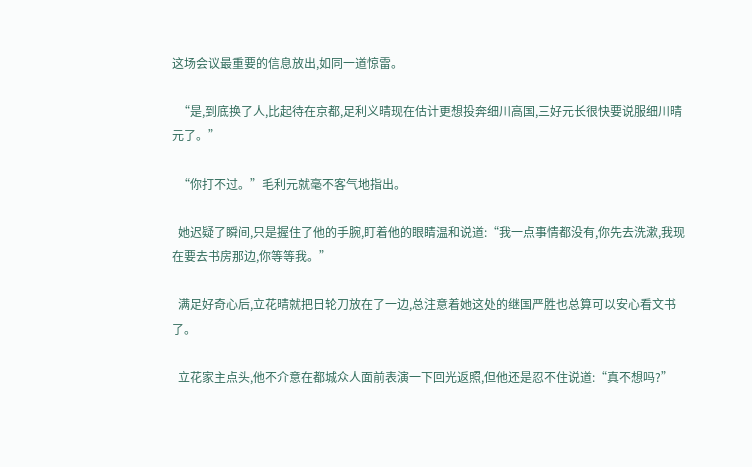这场会议最重要的信息放出,如同一道惊雷。

  “是,到底换了人,比起待在京都,足利义晴现在估计更想投奔细川高国,三好元长很快要说服细川晴元了。”

  “你打不过。”毛利元就毫不客气地指出。

  她迟疑了瞬间,只是握住了他的手腕,盯着他的眼睛温和说道:“我一点事情都没有,你先去洗漱,我现在要去书房那边,你等等我。”

  满足好奇心后,立花晴就把日轮刀放在了一边,总注意着她这处的继国严胜也总算可以安心看文书了。

  立花家主点头,他不介意在都城众人面前表演一下回光返照,但他还是忍不住说道:“真不想吗?”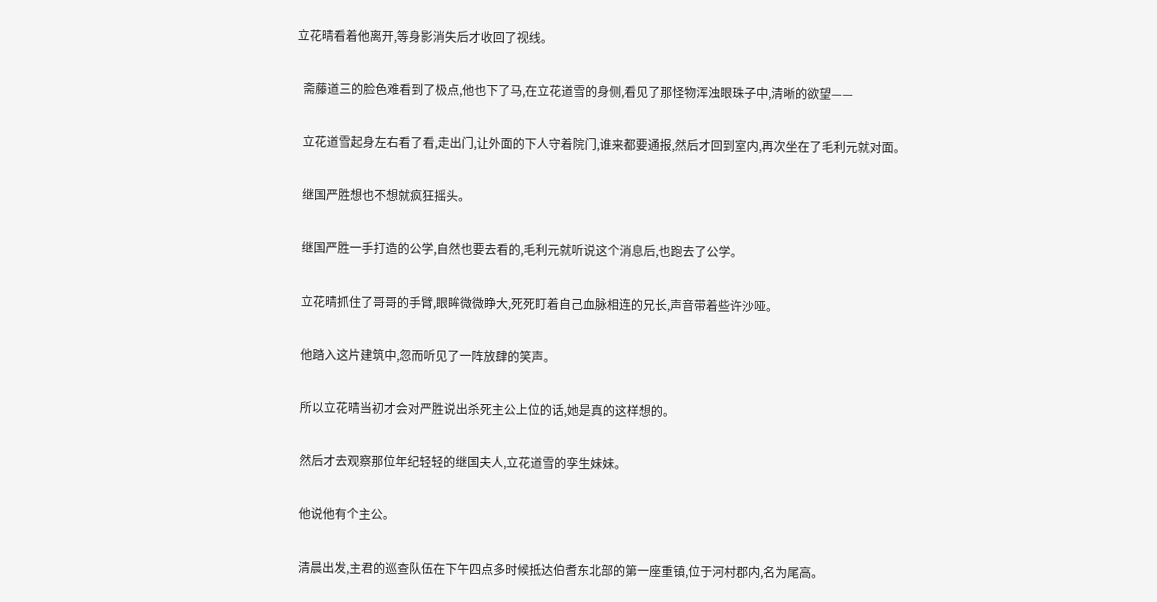立花晴看着他离开,等身影消失后才收回了视线。

  斋藤道三的脸色难看到了极点,他也下了马,在立花道雪的身侧,看见了那怪物浑浊眼珠子中,清晰的欲望——

  立花道雪起身左右看了看,走出门,让外面的下人守着院门,谁来都要通报,然后才回到室内,再次坐在了毛利元就对面。

  继国严胜想也不想就疯狂摇头。

  继国严胜一手打造的公学,自然也要去看的,毛利元就听说这个消息后,也跑去了公学。

  立花晴抓住了哥哥的手臂,眼眸微微睁大,死死盯着自己血脉相连的兄长,声音带着些许沙哑。

  他踏入这片建筑中,忽而听见了一阵放肆的笑声。

  所以立花晴当初才会对严胜说出杀死主公上位的话,她是真的这样想的。

  然后才去观察那位年纪轻轻的继国夫人,立花道雪的孪生妹妹。

  他说他有个主公。

  清晨出发,主君的巡查队伍在下午四点多时候抵达伯耆东北部的第一座重镇,位于河村郡内,名为尾高。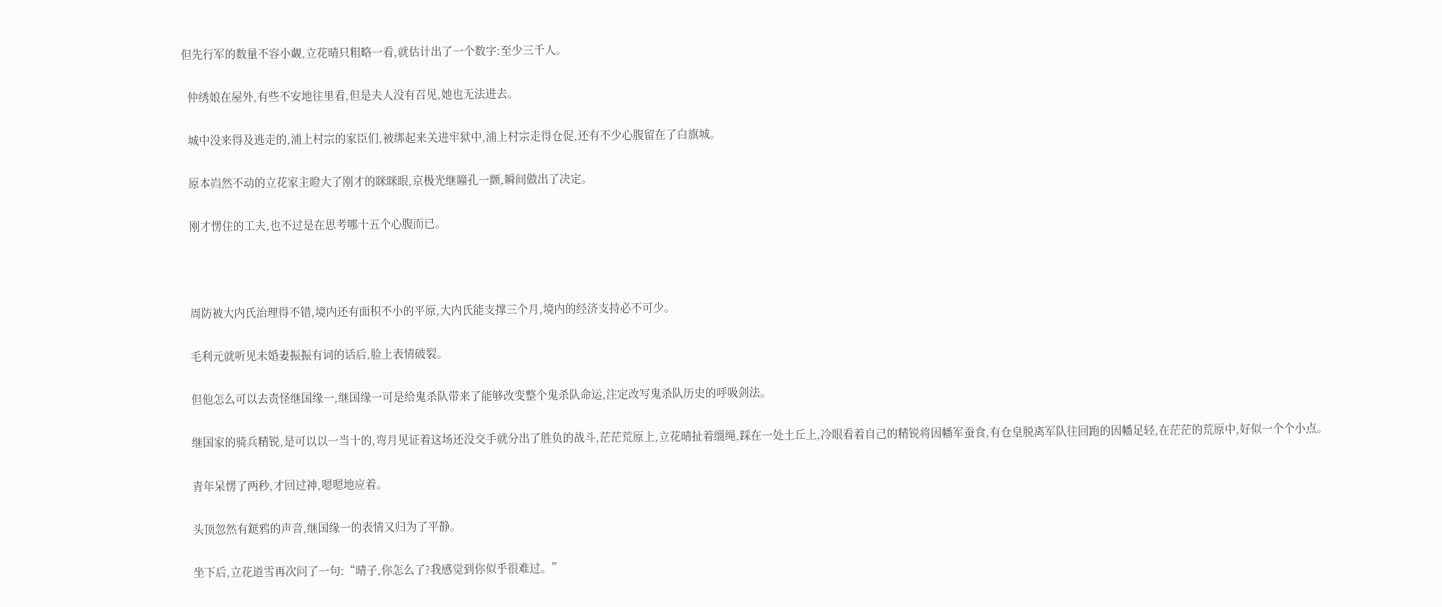但先行军的数量不容小觑,立花晴只粗略一看,就估计出了一个数字:至少三千人。

  仲绣娘在屋外,有些不安地往里看,但是夫人没有召见,她也无法进去。

  城中没来得及逃走的,浦上村宗的家臣们,被绑起来关进牢狱中,浦上村宗走得仓促,还有不少心腹留在了白旗城。

  原本岿然不动的立花家主瞪大了刚才的眯眯眼,京极光继瞳孔一颤,瞬间做出了决定。

  刚才愣住的工夫,也不过是在思考哪十五个心腹而已。



  周防被大内氏治理得不错,境内还有面积不小的平原,大内氏能支撑三个月,境内的经济支持必不可少。

  毛利元就听见未婚妻振振有词的话后,脸上表情破裂。

  但他怎么可以去责怪继国缘一,继国缘一可是给鬼杀队带来了能够改变整个鬼杀队命运,注定改写鬼杀队历史的呼吸剑法。

  继国家的骑兵精锐,是可以以一当十的,弯月见证着这场还没交手就分出了胜负的战斗,茫茫荒原上,立花晴扯着缰绳,踩在一处土丘上,冷眼看着自己的精锐将因幡军蚕食,有仓皇脱离军队往回跑的因幡足轻,在茫茫的荒原中,好似一个个小点。

  青年呆愣了两秒,才回过神,嗯嗯地应着。

  头顶忽然有鎹鸦的声音,继国缘一的表情又归为了平静。

  坐下后,立花道雪再次问了一句:“晴子,你怎么了?我感觉到你似乎很难过。”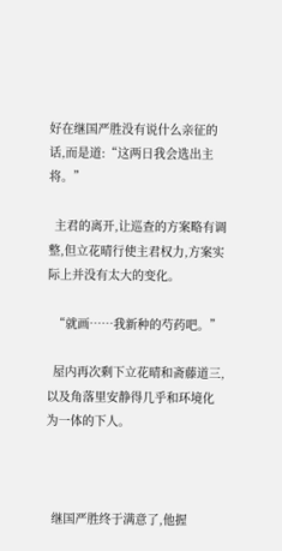好在继国严胜没有说什么亲征的话,而是道:“这两日我会选出主将。”

  主君的离开,让巡查的方案略有调整,但立花晴行使主君权力,方案实际上并没有太大的变化。

  “就画……我新种的芍药吧。”

  屋内再次剩下立花晴和斋藤道三,以及角落里安静得几乎和环境化为一体的下人。



  继国严胜终于满意了,他握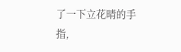了一下立花晴的手指,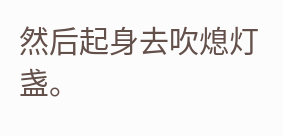然后起身去吹熄灯盏。